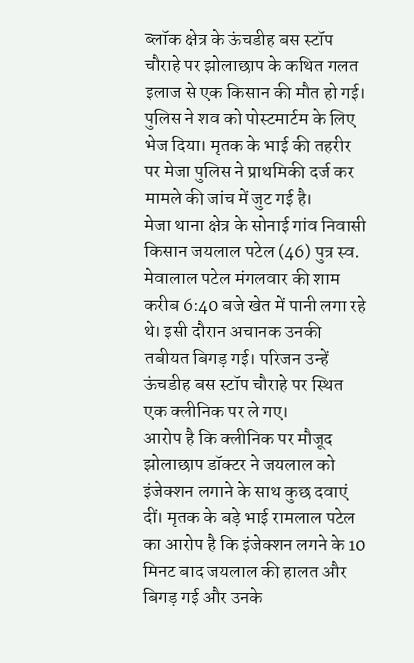ब्लॉक क्षेत्र के ऊंचडीह बस स्टॉप चौराहे पर झोलाछाप के कथित गलत इलाज से एक किसान की मौत हो गई। पुलिस ने शव को पोस्टमार्टम के लिए भेज दिया। मृतक के भाई की तहरीर पर मेजा पुलिस ने प्राथमिकी दर्ज कर मामले की जांच में जुट गई है।
मेजा थाना क्षेत्र के सोनाई गांव निवासी किसान जयलाल पटेल (46) पुत्र स्व. मेवालाल पटेल मंगलवार की शाम करीब 6:40 बजे खेत में पानी लगा रहे थे। इसी दौरान अचानक उनकी तबीयत बिगड़ गई। परिजन उन्हें ऊंचडीह बस स्टॉप चौराहे पर स्थित एक क्लीनिक पर ले गए।
आरोप है कि क्लीनिक पर मौजूद झोलाछाप डॉक्टर ने जयलाल को इंजेक्शन लगाने के साथ कुछ दवाएं दीं। मृतक के बड़े भाई रामलाल पटेल का आरोप है कि इंजेक्शन लगने के 10 मिनट बाद जयलाल की हालत और बिगड़ गई और उनके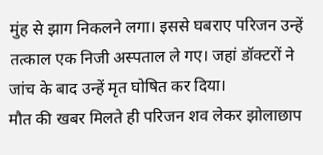मुंह से झाग निकलने लगा। इससे घबराए परिजन उन्हें तत्काल एक निजी अस्पताल ले गए। जहां डॉक्टरों ने जांच के बाद उन्हें मृत घोषित कर दिया।
मौत की खबर मिलते ही परिजन शव लेकर झोलाछाप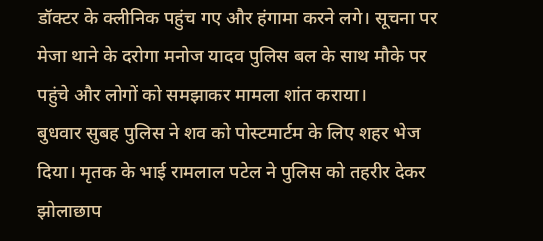डॉक्टर के क्लीनिक पहुंच गए और हंगामा करने लगे। सूचना पर मेजा थाने के दरोगा मनोज यादव पुलिस बल के साथ मौके पर पहुंचे और लोगों को समझाकर मामला शांत कराया।
बुधवार सुबह पुलिस ने शव को पोस्टमार्टम के लिए शहर भेज दिया। मृतक के भाई रामलाल पटेल ने पुलिस को तहरीर देकर झोलाछाप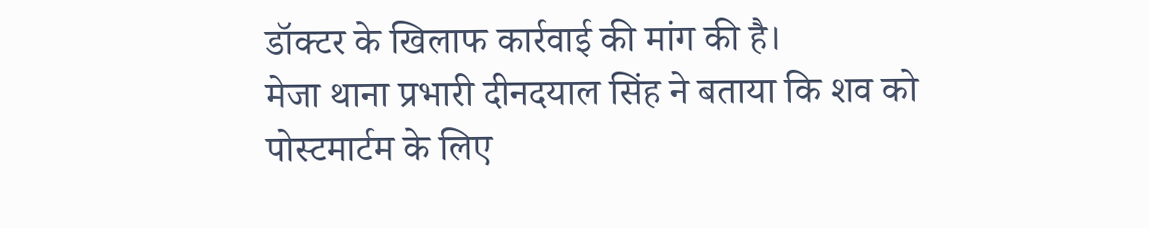डॉक्टर के खिलाफ कार्रवाई की मांग की है।
मेजा थाना प्रभारी दीनदयाल सिंह ने बताया कि शव को पोस्टमार्टम के लिए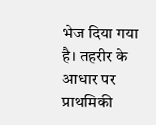भेज दिया गया है। तहरीर के आधार पर प्राथमिकी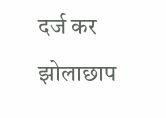दर्ज कर झोलाछाप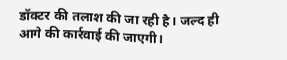डॉक्टर की तलाश की जा रही है। जल्द ही आगे की कार्रवाई की जाएगी।